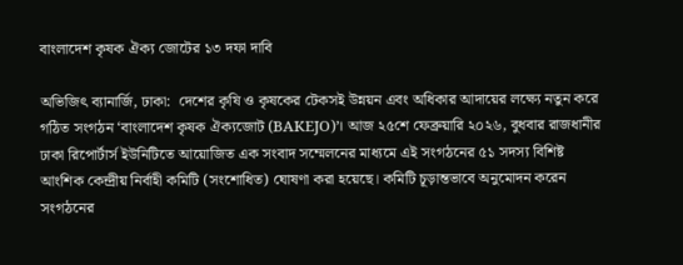বাংলাদেশ কৃষক ঐক্য জোটের ১৩ দফা দাবি

অভিজিৎ ব্যানার্জি, ঢাকা:  দেশের কৃষি ও কৃষকের টেকসই উন্নয়ন এবং অধিকার আদায়ের লক্ষ্যে নতুন করে গঠিত সংগঠন ‘বাংলাদেশ কৃষক ঐক্যজোট (BAKEJO)’। আজ ২৫শে ফেব্রুয়ারি ২০২৬, বুধবার রাজধানীর ঢাকা রিপোর্টার্স ইউনিটিতে আয়োজিত এক সংবাদ সম্মেলনের মাধ্যমে এই সংগঠনের ৫১ সদস্য বিশিষ্ট আংশিক কেন্দ্রীয় নির্বাহী কমিটি (সংশোধিত) ঘোষণা করা হয়েছে। কমিটি চূড়ান্তভাবে অনুমোদন করেন সংগঠনের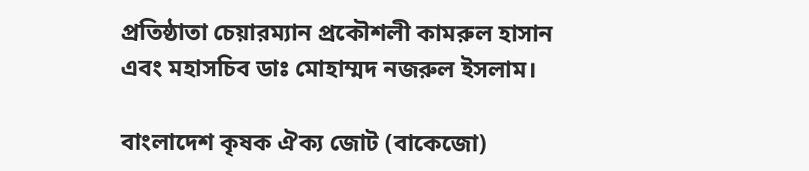প্রতিষ্ঠাতা চেয়ারম্যান প্রকৌশলী কামরুল হাসান এবং মহাসচিব ডাঃ মোহাম্মদ নজরুল ইসলাম।

বাংলাদেশ কৃষক ঐক্য জোট (বাকেজো)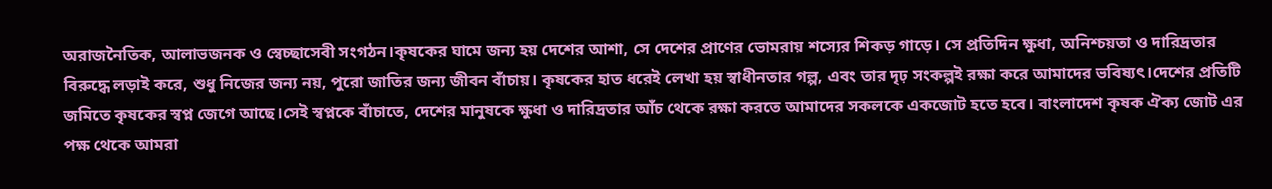অরাজনৈতিক, আলাভজনক ও স্বেচ্ছাসেবী সংগঠন।কৃষকের ঘামে জন্য হয় দেশের আশা, সে দেশের প্রাণের ভোমরায় শস্যের শিকড় গাড়ে। সে প্রতিদিন ক্ষুধা, অনিশ্চয়তা ও দারিদ্রতার বিরুদ্ধে লড়াই করে, শুধু নিজের জন্য নয়, পুরো জাতির জন্য জীবন বাঁচায়। কৃষকের হাত ধরেই লেখা হয় স্বাধীনতার গল্প, এবং তার দৃঢ় সংকল্পই রক্ষা করে আমাদের ভবিষ্যৎ।দেশের প্রতিটি জমিতে কৃষকের স্বপ্ন জেগে আছে।সেই স্বপ্নকে বাঁচাতে, দেশের মানুষকে ক্ষুধা ও দারিদ্রতার আঁচ থেকে রক্ষা করতে আমাদের সকলকে একজোট হতে হবে। বাংলাদেশ কৃষক ঐক্য জোট এর পক্ষ থেকে আমরা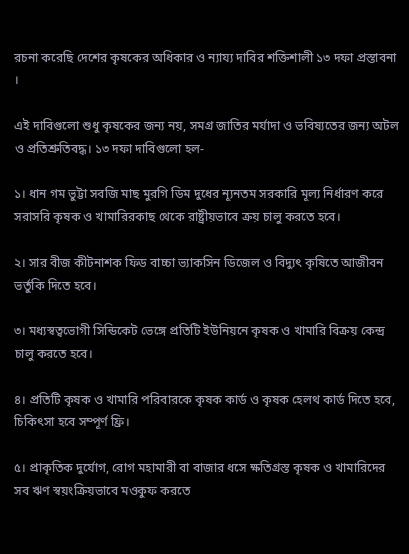রচনা করেছি দেশের কৃষকের অধিকার ও ন্যায্য দাবির শক্তিশালী ১৩ দফা প্রস্তাবনা ।

এই দাবিগুলো শুধু কৃষকের জন্য নয়, সমগ্র জাতির মর্যাদা ও ভবিষ্যতের জন্য অটল ও প্রতিশ্রুতিবদ্ধ। ১৩ দফা দাবিগুলো হল-

১। ধান গম ভুট্টা সবজি মাছ মুরগি ডিম দুধের ন্যূনতম সরকারি মূল্য নির্ধারণ করে সরাসরি কৃষক ও খামারিরকাছ থেকে রাষ্ট্রীয়ভাবে ক্রয় চালু করতে হবে।

২। সার বীজ কীটনাশক ফিড বাচ্চা ভ্যাকসিন ডিজেল ও বিদ্যুৎ কৃষিতে আজীবন ভর্তুকি দিতে হবে।

৩। মধ্যস্বত্বভোগী সিন্ডিকেট ভেঙ্গে প্রতিটি ইউনিয়নে কৃষক ও খামারি বিক্রয় কেন্দ্র চালু করতে হবে।

৪। প্রতিটি কৃষক ও খামারি পরিবারকে কৃষক কার্ড ও কৃষক হেলথ কার্ড দিতে হবে, চিকিৎসা হবে সম্পূর্ণ ফ্রি।

৫। প্রাকৃতিক দুর্যোগ, রোগ মহামারী বা বাজার ধসে ক্ষতিগ্রস্ত কৃষক ও খামারিদের সব ঋণ স্বয়ংক্রিয়ভাবে মওকুফ করতে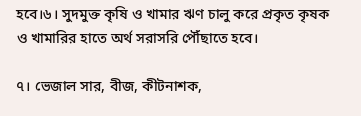হবে।৬। সুদমুক্ত কৃষি ও খামার ঋণ চালু করে প্রকৃত কৃষক ও খামারির হাতে অর্থ সরাসরি পৌঁছাতে হবে।

৭। ভেজাল সার, বীজ, কীটনাশক,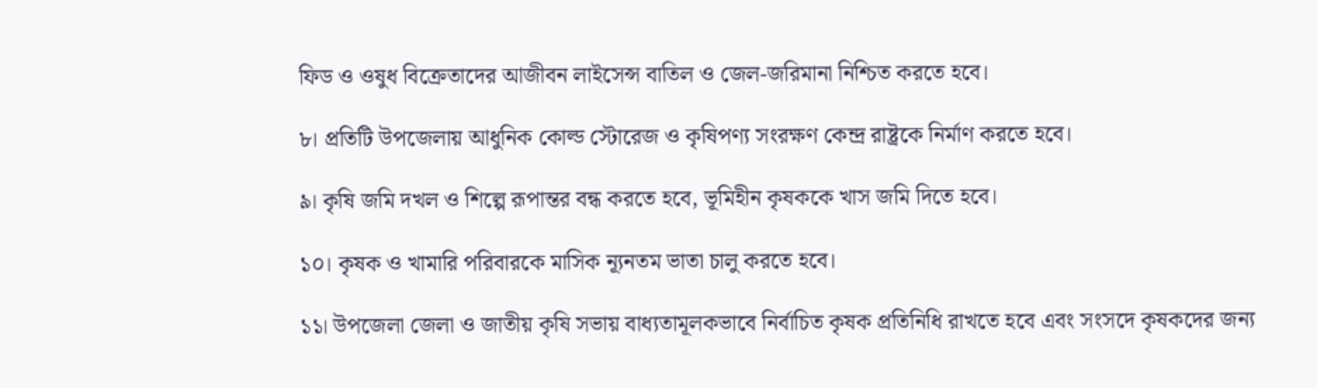ফিড ও ওষুধ বিক্রেতাদের আজীবন লাইসেন্স বাতিল ও জেল-জরিমানা নিশ্চিত করতে হবে।

৮। প্রতিটি উপজেলায় আধুনিক কোল্ড স্টোরেজ ও কৃষিপণ্য সংরক্ষণ কেন্দ্র রাষ্ট্রকে নির্মাণ করতে হবে।

৯। কৃষি জমি দখল ও শিল্পে রূপান্তর বন্ধ করতে হবে, ভূমিহীন কৃষককে খাস জমি দিতে হবে।

১০। কৃষক ও খামারি পরিবারকে মাসিক ন্যূনতম ভাতা চালু করতে হবে।

১১। উপজেলা জেলা ও জাতীয় কৃষি সভায় বাধ্যতামূলকভাবে নির্বাচিত কৃষক প্রতিনিধি রাখতে হবে এবং সংসদে কৃষকদের জন্য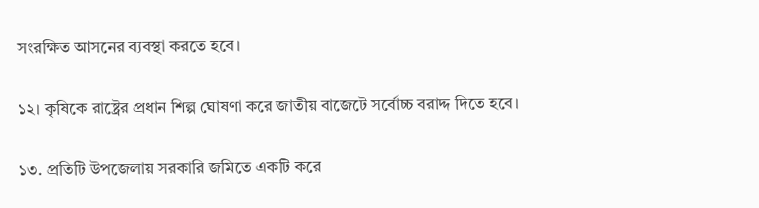সংরক্ষিত আসনের ব্যবস্থা করতে হবে।

১২। কৃষিকে রাষ্ট্রের প্রধান শিল্প ঘোষণা করে জাতীয় বাজেটে সর্বোচ্চ বরাদ্দ দিতে হবে।

১৩. প্রতিটি উপজেলায় সরকারি জমিতে একটি করে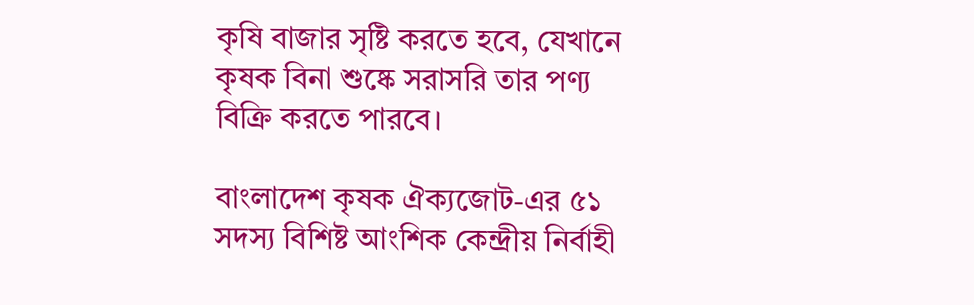কৃষি বাজার সৃষ্টি করতে হবে, যেখানে কৃষক বিনা শুষ্কে সরাসরি তার পণ্য বিক্রি করতে পারবে।

বাংলাদেশ কৃষক ঐক্যজোট-এর ৫১ সদস্য বিশিষ্ট আংশিক কেন্দ্রীয় নির্বাহী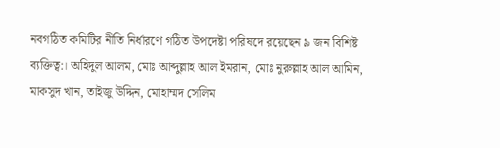নবগঠিত কমিটির নীতি নির্ধারণে গঠিত উপদেষ্টা পরিষদে রয়েছেন ৯ জন বিশিষ্ট ব্যক্তিত্ব:। অহিদুল আলম, মোঃ আব্দুল্লাহ আল ইমরান, মোঃ নুরুল্লাহ আল আমিন, মাকসুদ খান, তাইজু উদ্দিন, মোহাম্মদ সেলিম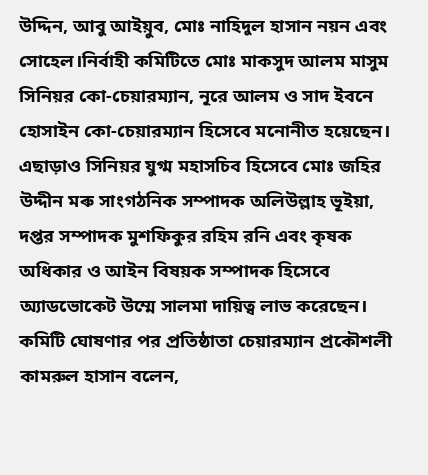উদ্দিন, আবু আইয়ুব, মোঃ নাহিদুল হাসান নয়ন এবং সোহেল।নির্বাহী কমিটিতে মোঃ মাকসুদ আলম মাসুম সিনিয়র কো-চেয়ারম্যান, নূরে আলম ও সাদ ইবনে হোসাইন কো-চেয়ারম্যান হিসেবে মনোনীত হয়েছেন। এছাড়াও সিনিয়র যুগ্ম মহাসচিব হিসেবে মোঃ জহির উদ্দীন মৰু সাংগঠনিক সম্পাদক অলিউল্লাহ ভূইয়া, দপ্তর সম্পাদক মুশফিকুর রহিম রনি এবং কৃষক অধিকার ও আইন বিষয়ক সম্পাদক হিসেবে অ্যাডভোকেট উম্মে সালমা দায়িত্ব লাভ করেছেন। কমিটি ঘোষণার পর প্রতিষ্ঠাতা চেয়ারম্যান প্রকৌশলী কামরুল হাসান বলেন,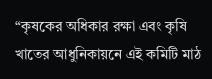“কৃষকের অধিকার রক্ষা এবং কৃষি খাতের আধুনিকায়নে এই কমিটি মাঠ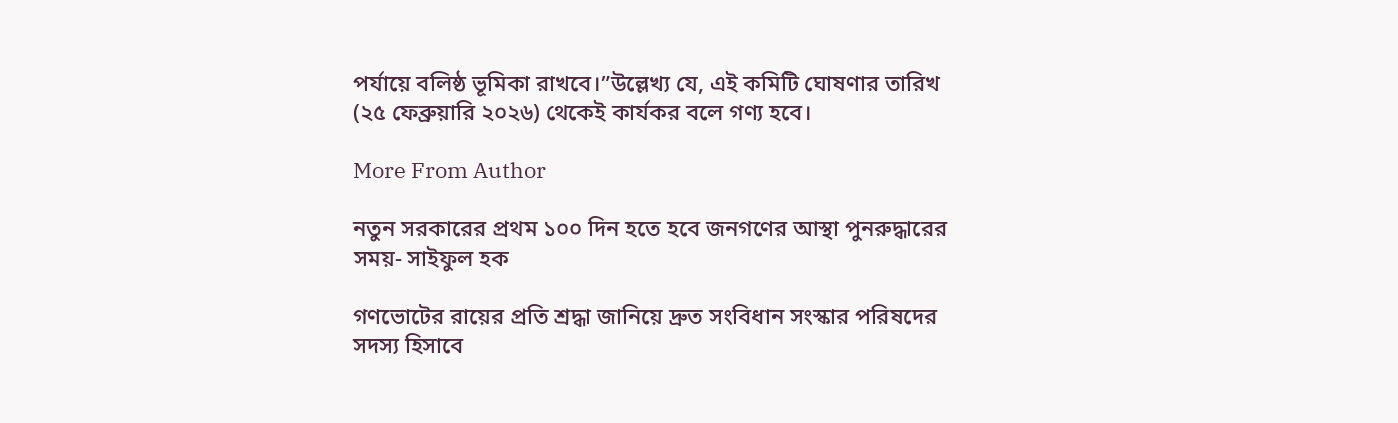পর্যায়ে বলিষ্ঠ ভূমিকা রাখবে।”উল্লেখ্য যে, এই কমিটি ঘোষণার তারিখ (২৫ ফেব্রুয়ারি ২০২৬) থেকেই কার্যকর বলে গণ্য হবে।

More From Author

নতুন সরকারের প্রথম ১০০ দিন হতে হবে জনগণের আস্থা পুনরুদ্ধারের সময়- সাইফুল হক

গণভোটের রায়ের প্রতি শ্রদ্ধা জানিয়ে দ্রুত সংবিধান সংস্কার পরিষদের সদস্য হিসাবে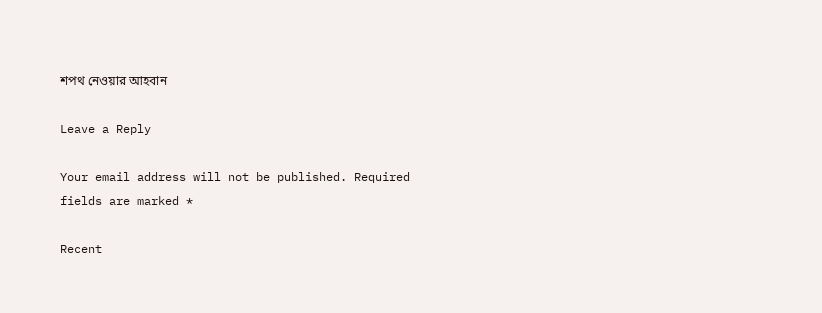শপথ নেওয়ার আহবান

Leave a Reply

Your email address will not be published. Required fields are marked *

Recent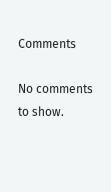Comments

No comments to show.